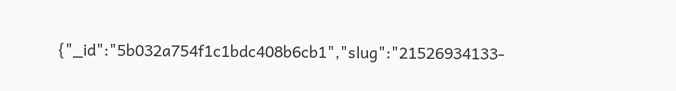{"_id":"5b032a754f1c1bdc408b6cb1","slug":"21526934133-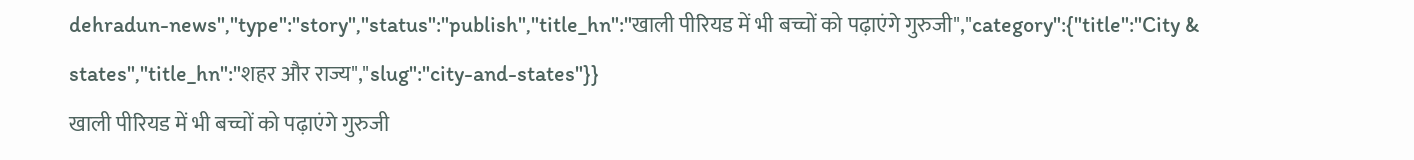dehradun-news","type":"story","status":"publish","title_hn":"खाली पीरियड में भी बच्चों को पढ़ाएंगे गुरुजी","category":{"title":"City & states","title_hn":"शहर और राज्य","slug":"city-and-states"}}
खाली पीरियड में भी बच्चों को पढ़ाएंगे गुरुजी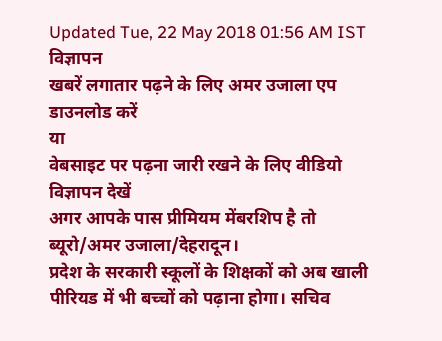Updated Tue, 22 May 2018 01:56 AM IST
विज्ञापन
खबरें लगातार पढ़ने के लिए अमर उजाला एप डाउनलोड करें
या
वेबसाइट पर पढ़ना जारी रखने के लिए वीडियो विज्ञापन देखें
अगर आपके पास प्रीमियम मेंबरशिप है तो
ब्यूरो/अमर उजाला/देहरादून।
प्रदेश के सरकारी स्कूलों के शिक्षकों को अब खाली पीरियड में भी बच्चों को पढ़ाना होगा। सचिव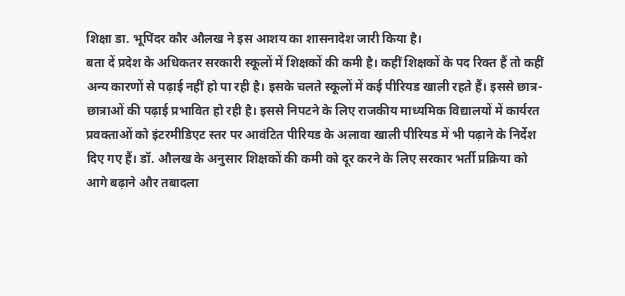शिक्षा डा. भूपिंदर कौर औलख ने इस आशय का शासनादेश जारी किया है।
बता दें प्रदेश के अधिकतर सरकारी स्कूलों में शिक्षकों की कमी है। कहीं शिक्षकों के पद रिक्त हैं तो कहीं अन्य कारणों से पढ़ाई नहीं हो पा रही है। इसके चलते स्कूलों में कई पीरियड खाली रहते हैं। इससे छात्र-छात्राओं की पढ़ाई प्रभावित हो रही है। इससे निपटने के लिए राजकीय माध्यमिक विद्यालयों में कार्यरत प्रवक्ताओं को इंटरमीडिएट स्तर पर आवंटित पीरियड के अलावा खाली पीरियड में भी पढ़ाने के निर्देश दिए गए हैं। डॉ. औलख के अनुसार शिक्षकों की कमी को दूर करने के लिए सरकार भर्ती प्रक्रिया को आगे बढ़ाने और तबादला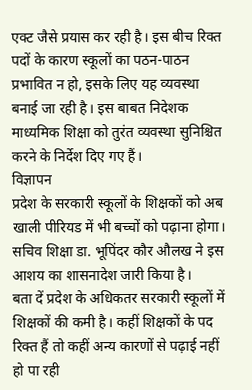एक्ट जैसे प्रयास कर रही है। इस बीच रिक्त पदों के कारण स्कूलों का पठन-पाठन प्रभावित न हो, इसके लिए यह व्यवस्था बनाई जा रही है। इस बाबत निदेशक माध्यमिक शिक्षा को तुरंत व्यवस्था सुनिश्चित करने के निर्देश दिए गए हैं।
विज्ञापन
प्रदेश के सरकारी स्कूलों के शिक्षकों को अब खाली पीरियड में भी बच्चों को पढ़ाना होगा। सचिव शिक्षा डा. भूपिंदर कौर औलख ने इस आशय का शासनादेश जारी किया है।
बता दें प्रदेश के अधिकतर सरकारी स्कूलों में शिक्षकों की कमी है। कहीं शिक्षकों के पद रिक्त हैं तो कहीं अन्य कारणों से पढ़ाई नहीं हो पा रही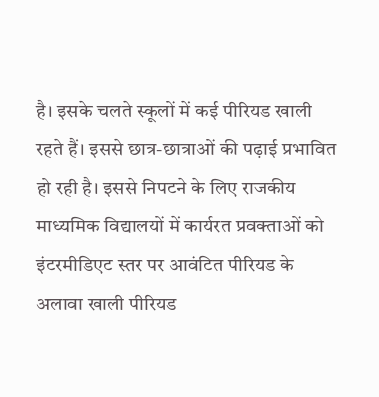है। इसके चलते स्कूलों में कई पीरियड खाली रहते हैं। इससे छात्र-छात्राओं की पढ़ाई प्रभावित हो रही है। इससे निपटने के लिए राजकीय माध्यमिक विद्यालयों में कार्यरत प्रवक्ताओं को इंटरमीडिएट स्तर पर आवंटित पीरियड के अलावा खाली पीरियड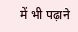में भी पढ़ाने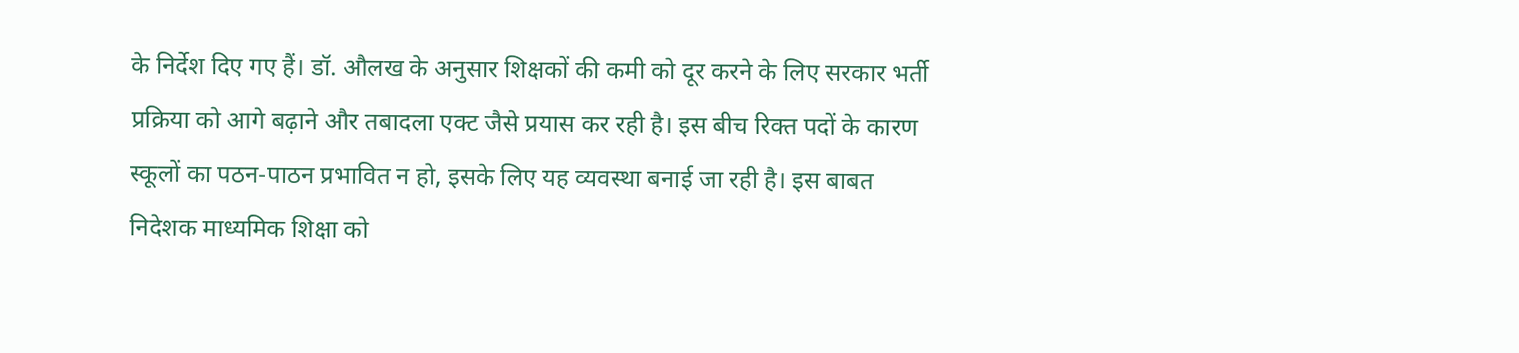के निर्देश दिए गए हैं। डॉ. औलख के अनुसार शिक्षकों की कमी को दूर करने के लिए सरकार भर्ती प्रक्रिया को आगे बढ़ाने और तबादला एक्ट जैसे प्रयास कर रही है। इस बीच रिक्त पदों के कारण स्कूलों का पठन-पाठन प्रभावित न हो, इसके लिए यह व्यवस्था बनाई जा रही है। इस बाबत निदेशक माध्यमिक शिक्षा को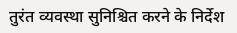तुरंत व्यवस्था सुनिश्चित करने के निर्देश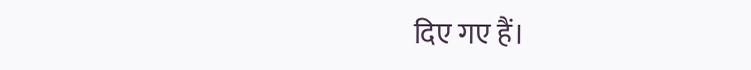दिए गए हैं।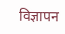विज्ञापन